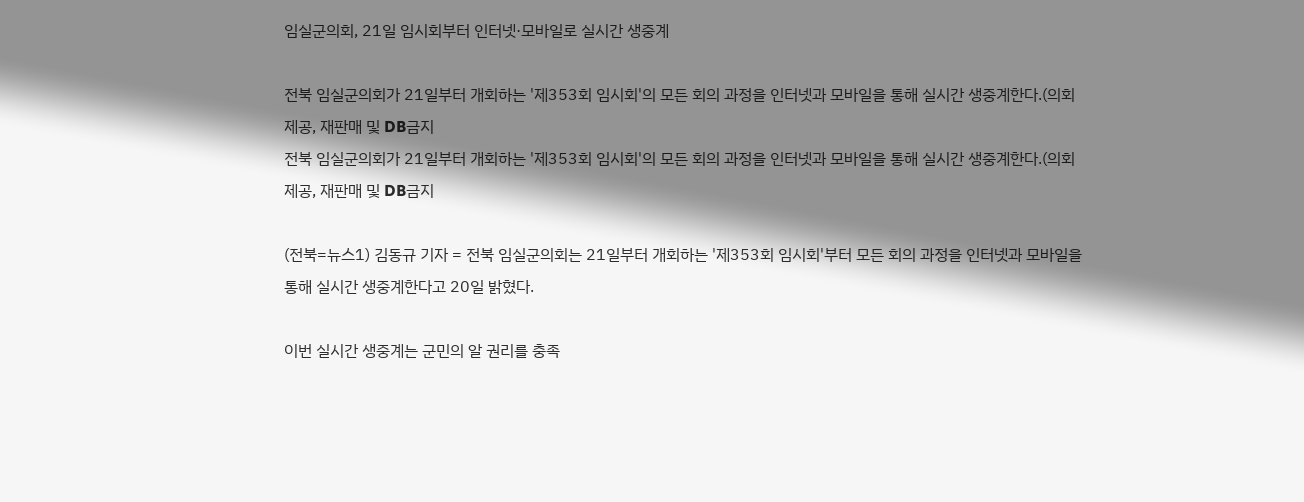임실군의회, 21일 임시회부터 인터넷·모바일로 실시간 생중계

전북 임실군의회가 21일부터 개회하는 '제353회 임시회'의 모든 회의 과정을 인터넷과 모바일을 통해 실시간 생중계한다.(의회제공, 재판매 및 DB금지
전북 임실군의회가 21일부터 개회하는 '제353회 임시회'의 모든 회의 과정을 인터넷과 모바일을 통해 실시간 생중계한다.(의회제공, 재판매 및 DB금지

(전북=뉴스1) 김동규 기자 = 전북 임실군의회는 21일부터 개회하는 '제353회 임시회'부터 모든 회의 과정을 인터넷과 모바일을 통해 실시간 생중계한다고 20일 밝혔다.

이번 실시간 생중계는 군민의 알 권리를 충족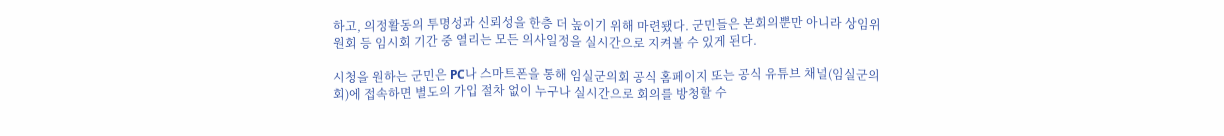하고, 의정활동의 투명성과 신뢰성을 한층 더 높이기 위해 마련됐다. 군민들은 본회의뿐만 아니라 상임위원회 등 임시회 기간 중 열리는 모든 의사일정을 실시간으로 지켜볼 수 있게 된다.

시청을 원하는 군민은 PC나 스마트폰을 통해 임실군의회 공식 홈페이지 또는 공식 유튜브 채널(임실군의회)에 접속하면 별도의 가입 절차 없이 누구나 실시간으로 회의를 방청할 수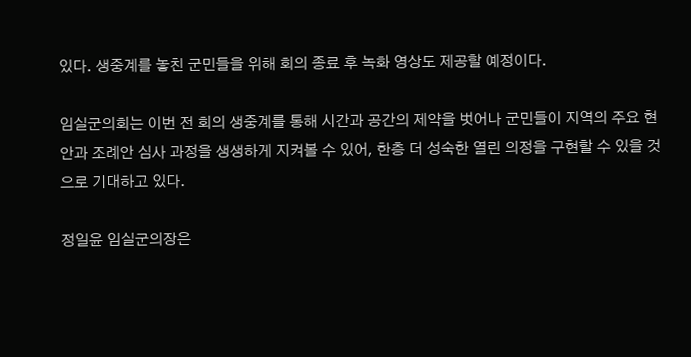있다. 생중계를 놓친 군민들을 위해 회의 종료 후 녹화 영상도 제공할 예정이다.

임실군의회는 이번 전 회의 생중계를 통해 시간과 공간의 제약을 벗어나 군민들이 지역의 주요 현안과 조례안 심사 과정을 생생하게 지켜볼 수 있어, 한층 더 성숙한 열린 의정을 구현할 수 있을 것으로 기대하고 있다.

정일윤 임실군의장은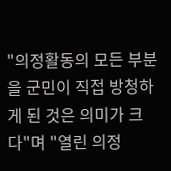"의정활동의 모든 부분을 군민이 직접 방청하게 된 것은 의미가 크다"며 "열린 의정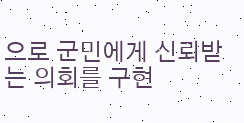으로 군민에게 신뢰받는 의회를 구현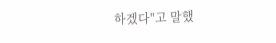하겠다"고 말했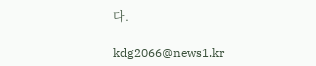다.

kdg2066@news1.kr